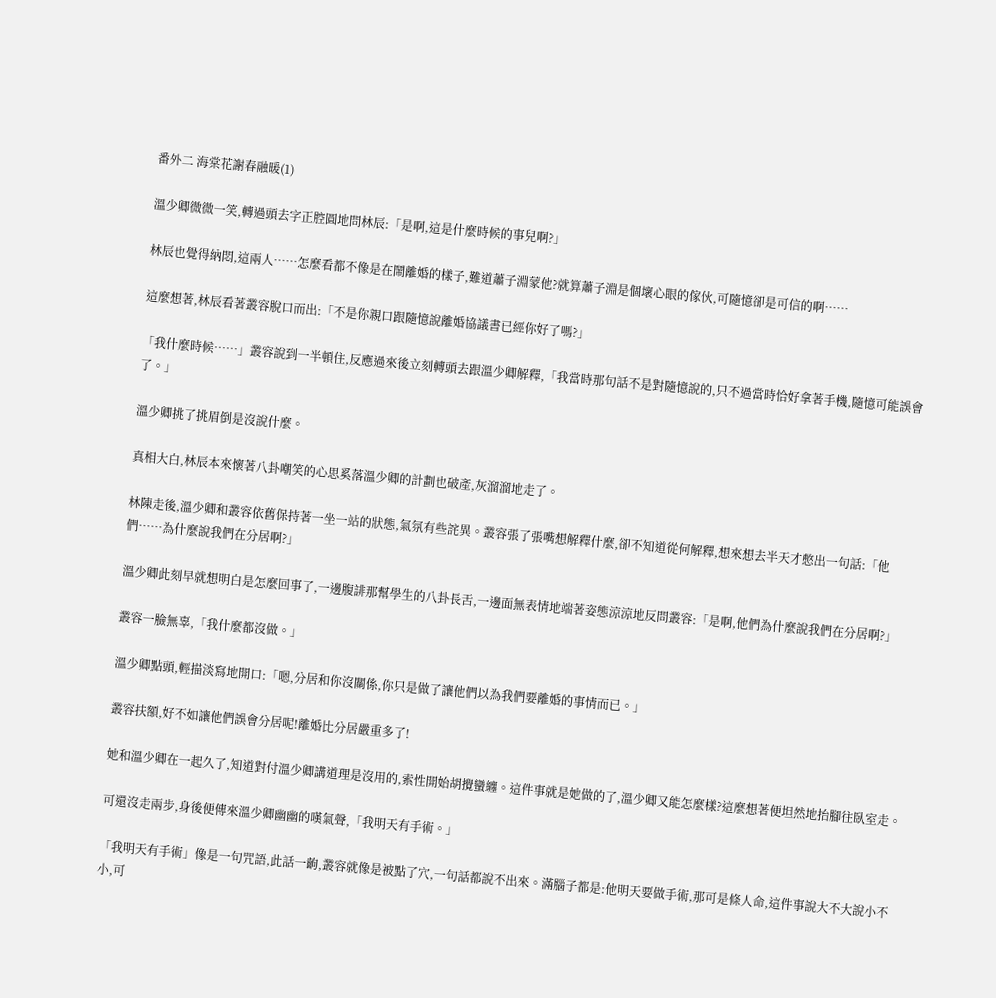番外二 海棠花謝春融暖(1)

溫少卿微微一笑,轉過頭去字正腔圓地問林辰:「是啊,這是什麼時候的事兒啊?」

林辰也覺得納悶,這兩人……怎麼看都不像是在鬧離婚的樣子,難道蕭子淵蒙他?就算蕭子淵是個壞心眼的傢伙,可隨憶卻是可信的啊……

這麼想著,林辰看著叢容脫口而出:「不是你親口跟隨憶說離婚協議書已經你好了嗎?」

「我什麼時候……」叢容說到一半頓住,反應過來後立刻轉頭去跟溫少卿解釋,「我當時那句話不是對隨憶說的,只不過當時恰好拿著手機,隨憶可能誤會了。」

溫少卿挑了挑眉倒是沒說什麼。

真相大白,林辰本來懷著八卦嘲笑的心思奚落溫少卿的計劃也破產,灰溜溜地走了。

林陳走後,溫少卿和叢容依舊保持著一坐一站的狀態,氣氛有些詫異。叢容張了張嘴想解釋什麼,卻不知道從何解釋,想來想去半天才憋出一句話:「他們……為什麼說我們在分居啊?」

溫少卿此刻早就想明白是怎麼回事了,一邊腹誹那幫學生的八卦長舌,一邊面無表情地端著姿態涼涼地反問叢容:「是啊,他們為什麼說我們在分居啊?」

叢容一臉無辜,「我什麼都沒做。」

溫少卿點頭,輕描淡寫地開口:「嗯,分居和你沒關係,你只是做了讓他們以為我們要離婚的事情而已。」

叢容扶額,好不如讓他們誤會分居呢!離婚比分居嚴重多了!

她和溫少卿在一起久了,知道對付溫少卿講道理是沒用的,索性開始胡攪蠻纏。這件事就是她做的了,溫少卿又能怎麼樣?這麼想著便坦然地抬腳往臥室走。

可還沒走兩步,身後便傳來溫少卿幽幽的嘆氣聲,「我明天有手術。」

「我明天有手術」像是一句咒語,此話一齣,叢容就像是被點了穴,一句話都說不出來。滿腦子都是:他明天要做手術,那可是條人命,這件事說大不大說小不小,可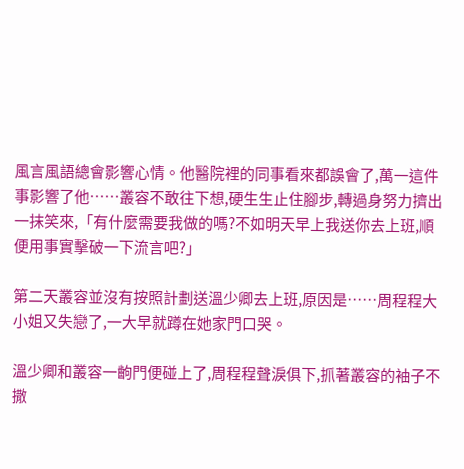風言風語總會影響心情。他醫院裡的同事看來都誤會了,萬一這件事影響了他……叢容不敢往下想,硬生生止住腳步,轉過身努力擠出一抹笑來,「有什麼需要我做的嗎?不如明天早上我送你去上班,順便用事實擊破一下流言吧?」

第二天叢容並沒有按照計劃送溫少卿去上班,原因是……周程程大小姐又失戀了,一大早就蹲在她家門口哭。

溫少卿和叢容一齣門便碰上了,周程程聲淚俱下,抓著叢容的袖子不撒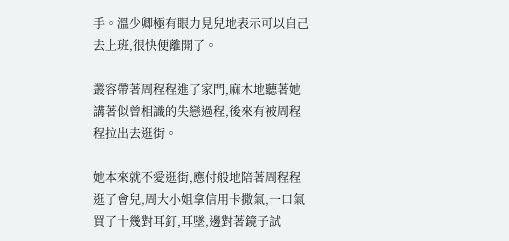手。溫少卿極有眼力見兒地表示可以自己去上班,很快便離開了。

叢容帶著周程程進了家門,麻木地聽著她講著似曾相識的失戀過程,後來有被周程程拉出去逛街。

她本來就不愛逛街,應付般地陪著周程程逛了會兒,周大小姐拿信用卡撒氣,一口氣買了十幾對耳釘,耳墜,邊對著鏡子試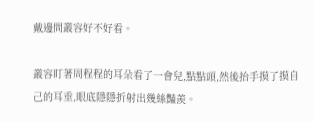戴邊問叢容好不好看。

叢容盯著周程程的耳朵看了一會兒,點點頭,然後抬手摸了摸自己的耳垂,眼底隱隱折射出幾絲豔羨。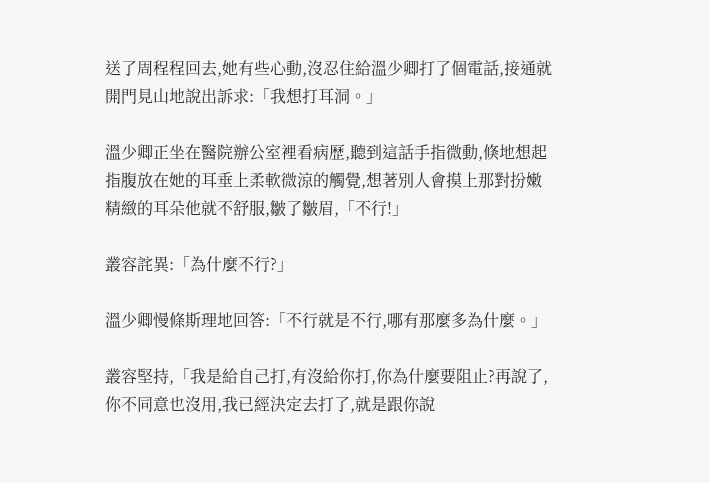送了周程程回去,她有些心動,沒忍住給溫少卿打了個電話,接通就開門見山地說出訴求:「我想打耳洞。」

溫少卿正坐在醫院辦公室裡看病歷,聽到這話手指微動,倏地想起指腹放在她的耳垂上柔軟微涼的觸覺,想著別人會摸上那對扮嫩精緻的耳朵他就不舒服,皺了皺眉,「不行!」

叢容詫異:「為什麼不行?」

溫少卿慢條斯理地回答:「不行就是不行,哪有那麼多為什麼。」

叢容堅持,「我是給自己打,有沒給你打,你為什麼要阻止?再說了,你不同意也沒用,我已經決定去打了,就是跟你說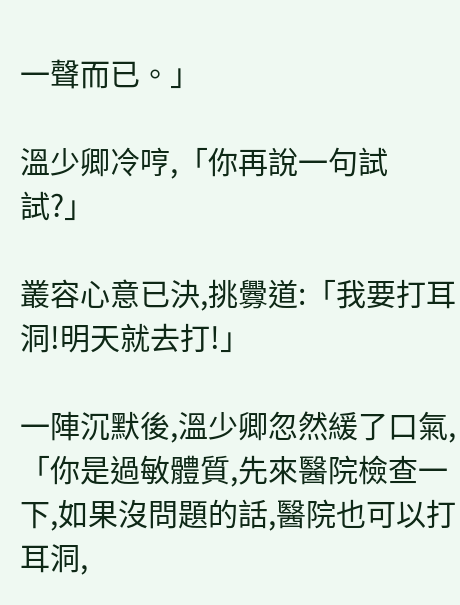一聲而已。」

溫少卿冷哼,「你再說一句試試?」

叢容心意已決,挑釁道:「我要打耳洞!明天就去打!」

一陣沉默後,溫少卿忽然緩了口氣,「你是過敏體質,先來醫院檢查一下,如果沒問題的話,醫院也可以打耳洞,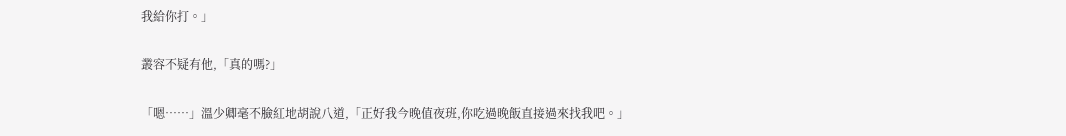我給你打。」

叢容不疑有他,「真的嗎?」

「嗯……」溫少卿毫不臉紅地胡說八道,「正好我今晚值夜班,你吃過晚飯直接過來找我吧。」